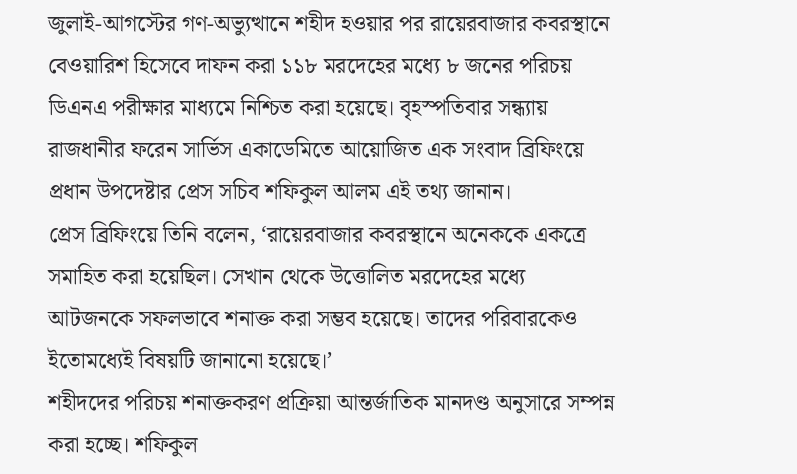জুলাই-আগস্টের গণ-অভ্যুত্থানে শহীদ হওয়ার পর রায়েরবাজার কবরস্থানে বেওয়ারিশ হিসেবে দাফন করা ১১৮ মরদেহের মধ্যে ৮ জনের পরিচয় ডিএনএ পরীক্ষার মাধ্যমে নিশ্চিত করা হয়েছে। বৃহস্পতিবার সন্ধ্যায় রাজধানীর ফরেন সার্ভিস একাডেমিতে আয়োজিত এক সংবাদ ব্রিফিংয়ে প্রধান উপদেষ্টার প্রেস সচিব শফিকুল আলম এই তথ্য জানান।
প্রেস ব্রিফিংয়ে তিনি বলেন, ‘রায়েরবাজার কবরস্থানে অনেককে একত্রে সমাহিত করা হয়েছিল। সেখান থেকে উত্তোলিত মরদেহের মধ্যে আটজনকে সফলভাবে শনাক্ত করা সম্ভব হয়েছে। তাদের পরিবারকেও ইতোমধ্যেই বিষয়টি জানানো হয়েছে।’
শহীদদের পরিচয় শনাক্তকরণ প্রক্রিয়া আন্তর্জাতিক মানদণ্ড অনুসারে সম্পন্ন করা হচ্ছে। শফিকুল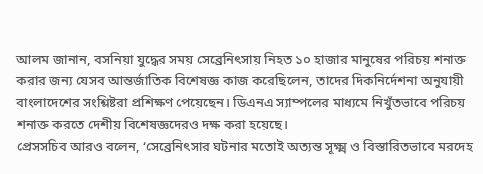আলম জানান, বসনিয়া যুদ্ধের সময় সেব্রেনিৎসায় নিহত ১০ হাজার মানুষের পরিচয় শনাক্ত করার জন্য যেসব আন্তর্জাতিক বিশেষজ্ঞ কাজ করেছিলেন, তাদের দিকনির্দেশনা অনুযায়ী বাংলাদেশের সংশ্লিষ্টরা প্রশিক্ষণ পেয়েছেন। ডিএনএ স্যাম্পলের মাধ্যমে নিখুঁতভাবে পরিচয় শনাক্ত করতে দেশীয় বিশেষজ্ঞদেরও দক্ষ করা হয়েছে।
প্রেসসচিব আরও বলেন, ‘সেব্রেনিৎসার ঘটনার মতোই অত্যন্ত সূক্ষ্ম ও বিস্তারিতভাবে মরদেহ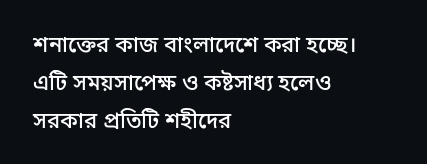শনাক্তের কাজ বাংলাদেশে করা হচ্ছে। এটি সময়সাপেক্ষ ও কষ্টসাধ্য হলেও সরকার প্রতিটি শহীদের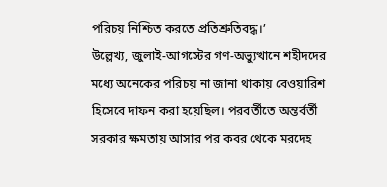পরিচয় নিশ্চিত করতে প্রতিশ্রুতিবদ্ধ।’
উল্লেখ্য, জুলাই-আগস্টের গণ-অভ্যুত্থানে শহীদদের মধ্যে অনেকের পরিচয় না জানা থাকায় বেওয়ারিশ হিসেবে দাফন করা হয়েছিল। পরবর্তীতে অন্তর্বর্তী সরকার ক্ষমতায় আসার পর কবর থেকে মরদেহ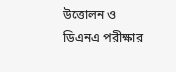উত্তোলন ও ডিএনএ পরীক্ষার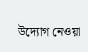উদ্যোগ নেওয়া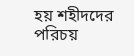হয় শহীদদের পরিচয়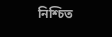নিশ্চিত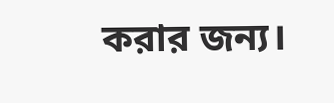করার জন্য।